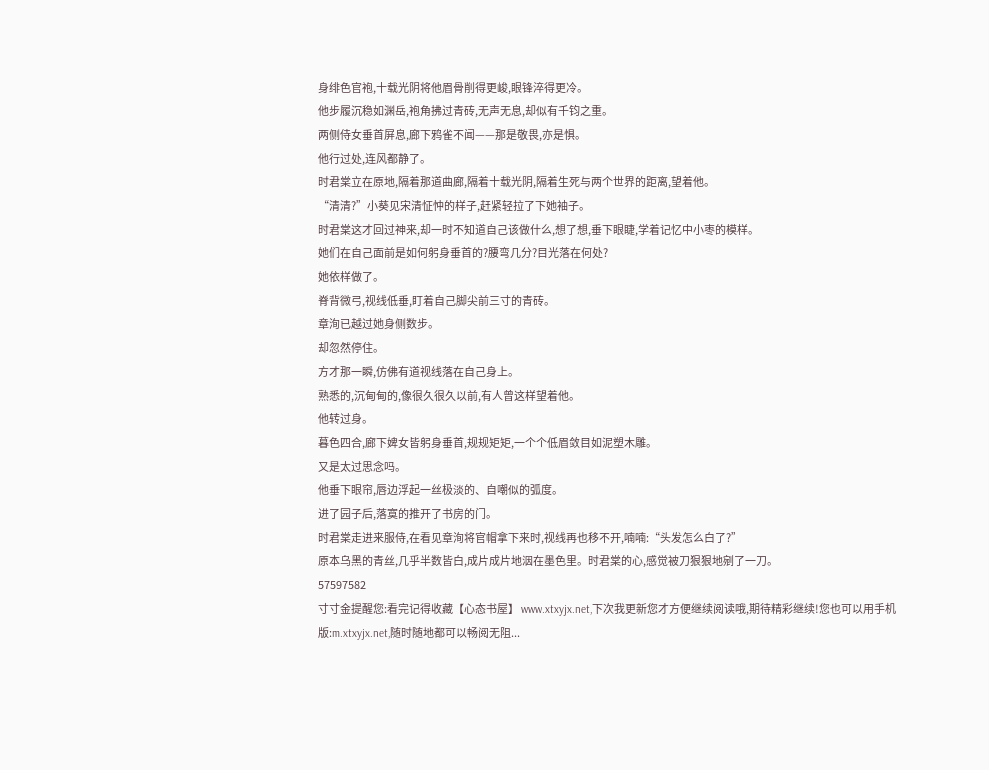身绯色官袍,十载光阴将他眉骨削得更峻,眼锋淬得更冷。
他步履沉稳如渊岳,袍角拂过青砖,无声无息,却似有千钧之重。
两侧侍女垂首屏息,廊下鸦雀不闻——那是敬畏,亦是惧。
他行过处,连风都静了。
时君棠立在原地,隔着那道曲廊,隔着十载光阴,隔着生死与两个世界的距离,望着他。
“清清?”小葵见宋清怔忡的样子,赶紧轻拉了下她袖子。
时君棠这才回过神来,却一时不知道自己该做什么,想了想,垂下眼睫,学着记忆中小枣的模样。
她们在自己面前是如何躬身垂首的?腰弯几分?目光落在何处?
她依样做了。
脊背微弓,视线低垂,盯着自己脚尖前三寸的青砖。
章洵已越过她身侧数步。
却忽然停住。
方才那一瞬,仿佛有道视线落在自己身上。
熟悉的,沉甸甸的,像很久很久以前,有人曾这样望着他。
他转过身。
暮色四合,廊下婢女皆躬身垂首,规规矩矩,一个个低眉敛目如泥塑木雕。
又是太过思念吗。
他垂下眼帘,唇边浮起一丝极淡的、自嘲似的弧度。
进了园子后,落寞的推开了书房的门。
时君棠走进来服侍,在看见章洵将官帽拿下来时,视线再也移不开,喃喃:“头发怎么白了?”
原本乌黑的青丝,几乎半数皆白,成片成片地洇在墨色里。时君棠的心,感觉被刀狠狠地剜了一刀。
57597582
寸寸金提醒您:看完记得收藏【心态书屋】 www.xtxyjx.net,下次我更新您才方便继续阅读哦,期待精彩继续!您也可以用手机版:m.xtxyjx.net,随时随地都可以畅阅无阻...